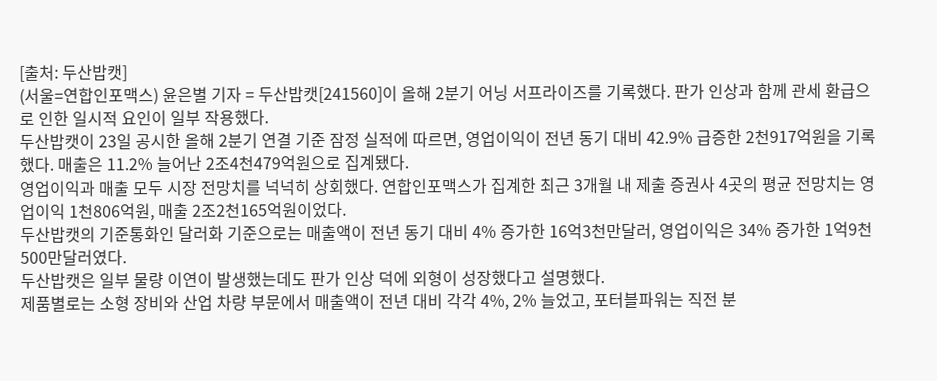[출처: 두산밥캣]
(서울=연합인포맥스) 윤은별 기자 = 두산밥캣[241560]이 올해 2분기 어닝 서프라이즈를 기록했다. 판가 인상과 함께 관세 환급으로 인한 일시적 요인이 일부 작용했다.
두산밥캣이 23일 공시한 올해 2분기 연결 기준 잠정 실적에 따르면, 영업이익이 전년 동기 대비 42.9% 급증한 2천917억원을 기록했다. 매출은 11.2% 늘어난 2조4천479억원으로 집계됐다.
영업이익과 매출 모두 시장 전망치를 넉넉히 상회했다. 연합인포맥스가 집계한 최근 3개월 내 제출 증권사 4곳의 평균 전망치는 영업이익 1천806억원, 매출 2조2천165억원이었다.
두산밥캣의 기준통화인 달러화 기준으로는 매출액이 전년 동기 대비 4% 증가한 16억3천만달러, 영업이익은 34% 증가한 1억9천500만달러였다.
두산밥캣은 일부 물량 이연이 발생했는데도 판가 인상 덕에 외형이 성장했다고 설명했다.
제품별로는 소형 장비와 산업 차량 부문에서 매출액이 전년 대비 각각 4%, 2% 늘었고, 포터블파워는 직전 분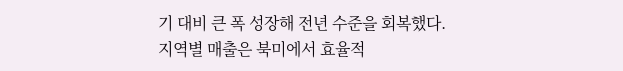기 대비 큰 폭 성장해 전년 수준을 회복했다.
지역별 매출은 북미에서 효율적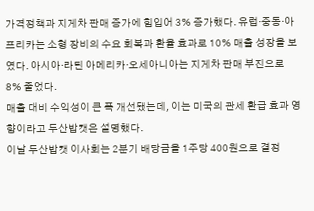가격정책과 지게차 판매 증가에 힘입어 3% 증가했다. 유럽·중동·아프리카는 소형 장비의 수요 회복과 환율 효과로 10% 매출 성장을 보였다. 아시아·라틴 아메리카·오세아니아는 지게차 판매 부진으로 8% 줄었다.
매출 대비 수익성이 큰 폭 개선됐는데, 이는 미국의 관세 환급 효과 영향이라고 두산밥캣은 설명했다.
이날 두산밥캣 이사회는 2분기 배당금을 1주당 400원으로 결정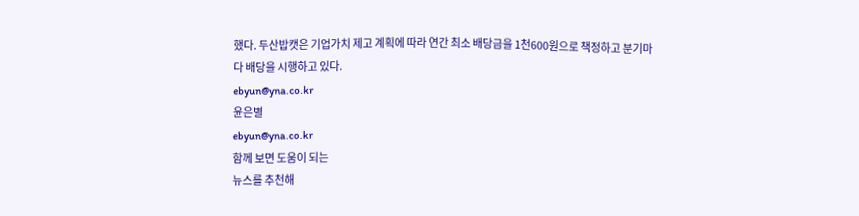했다. 두산밥캣은 기업가치 제고 계획에 따라 연간 최소 배당금을 1천600원으로 책정하고 분기마다 배당을 시행하고 있다.
ebyun@yna.co.kr
윤은별
ebyun@yna.co.kr
함께 보면 도움이 되는
뉴스를 추천해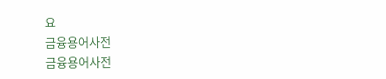요
금융용어사전
금융용어사전